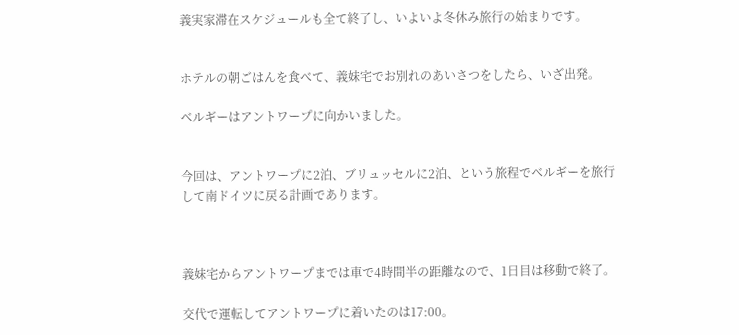義実家滞在スケジュールも全て終了し、いよいよ冬休み旅行の始まりです。


ホテルの朝ごはんを食べて、義妹宅でお別れのあいさつをしたら、いざ出発。

ベルギーはアントワープに向かいました。


今回は、アントワープに2泊、ブリュッセルに2泊、という旅程でベルギーを旅行して南ドイツに戻る計画であります。



義妹宅からアントワープまでは車で4時間半の距離なので、1日目は移動で終了。

交代で運転してアントワープに着いたのは17:00。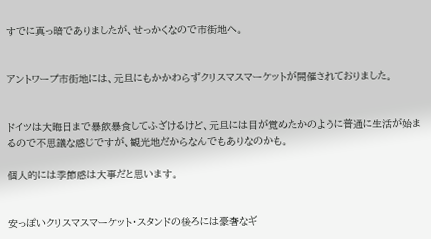すでに真っ暗でありましたが、せっかくなので市街地へ。


アントワープ市街地には、元旦にもかかわらずクリスマスマーケットが開催されておりました。


ドイツは大晦日まで暴飲暴食してふざけるけど、元旦には目が覚めたかのように普通に生活が始まるので不思議な感じですが、観光地だからなんでもありなのかも。

個人的には季節感は大事だと思います。


安っぽいクリスマスマーケット・スタンドの後ろには豪奢なギ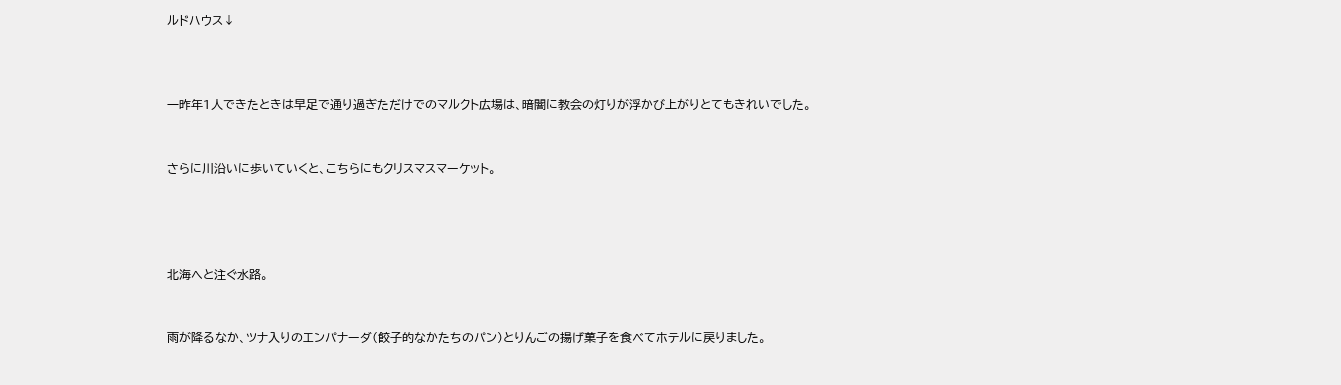ルドハウス↓



一昨年1人できたときは早足で通り過ぎただけでのマルクト広場は、暗闇に教会の灯りが浮かび上がりとてもきれいでした。


さらに川沿いに歩いていくと、こちらにもクリスマスマーケット。




北海へと注ぐ水路。


雨が降るなか、ツナ入りのエンパナーダ(餃子的なかたちのパン)とりんごの揚げ菓子を食べてホテルに戻りました。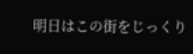明日はこの街をじっくり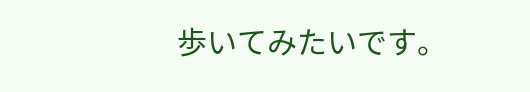歩いてみたいです。